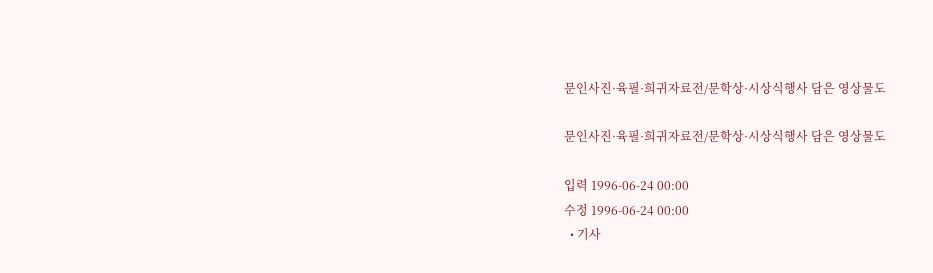문인사진·육필·희귀자료전/문학상·시상식행사 담은 영상물도

문인사진·육필·희귀자료전/문학상·시상식행사 담은 영상물도

입력 1996-06-24 00:00
수정 1996-06-24 00:00
  • 기사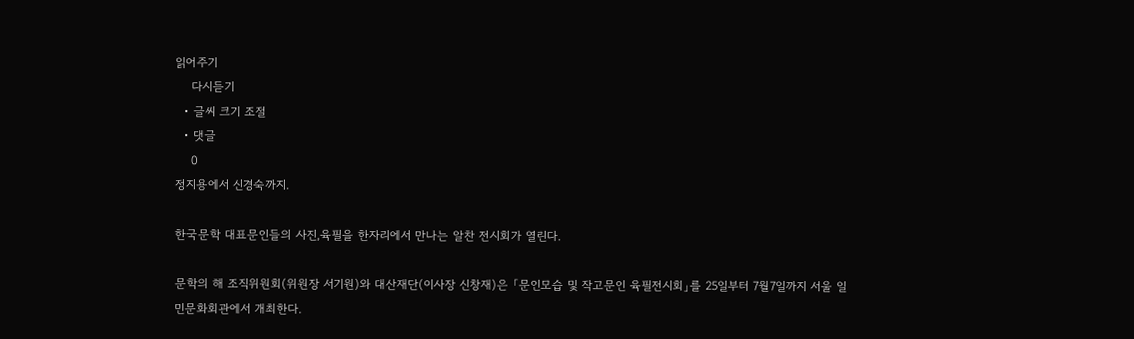읽어주기
    다시듣기
  • 글씨 크기 조절
  • 댓글
    0
정지용에서 신경숙까지.

한국문학 대표문인들의 사진,육필을 한자리에서 만나는 알찬 전시회가 열린다.

문학의 해 조직위원회(위원장 서기원)와 대산재단(이사장 신창재)은 「문인모습 및 작고문인 육필전시회」를 25일부터 7월7일까지 서울 일민문화회관에서 개최한다.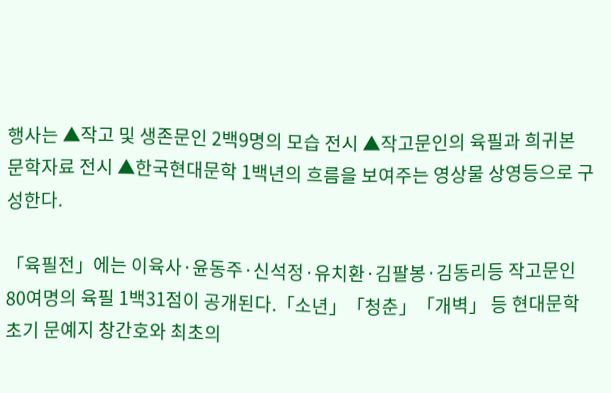행사는 ▲작고 및 생존문인 2백9명의 모습 전시 ▲작고문인의 육필과 희귀본 문학자료 전시 ▲한국현대문학 1백년의 흐름을 보여주는 영상물 상영등으로 구성한다.

「육필전」에는 이육사·윤동주·신석정·유치환·김팔봉·김동리등 작고문인 80여명의 육필 1백31점이 공개된다.「소년」「청춘」「개벽」 등 현대문학 초기 문예지 창간호와 최초의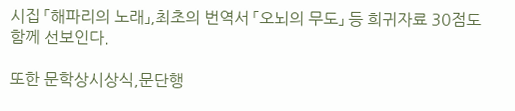시집 「해파리의 노래」,최초의 번역서 「오뇌의 무도」 등 희귀자료 30점도 함께 선보인다.

또한 문학상시상식,문단행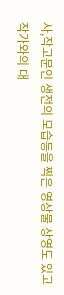사,작고문인 생전의 모습등을 찍은 영상물 상영도 있고 작가와의 대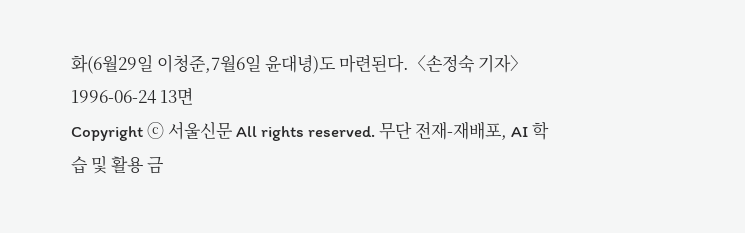화(6월29일 이청준,7월6일 윤대녕)도 마련된다.〈손정숙 기자〉
1996-06-24 13면
Copyright ⓒ 서울신문 All rights reserved. 무단 전재-재배포, AI 학습 및 활용 금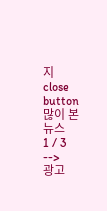지
close button
많이 본 뉴스
1 / 3
-->
광고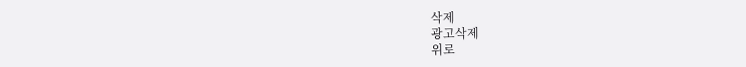삭제
광고삭제
위로